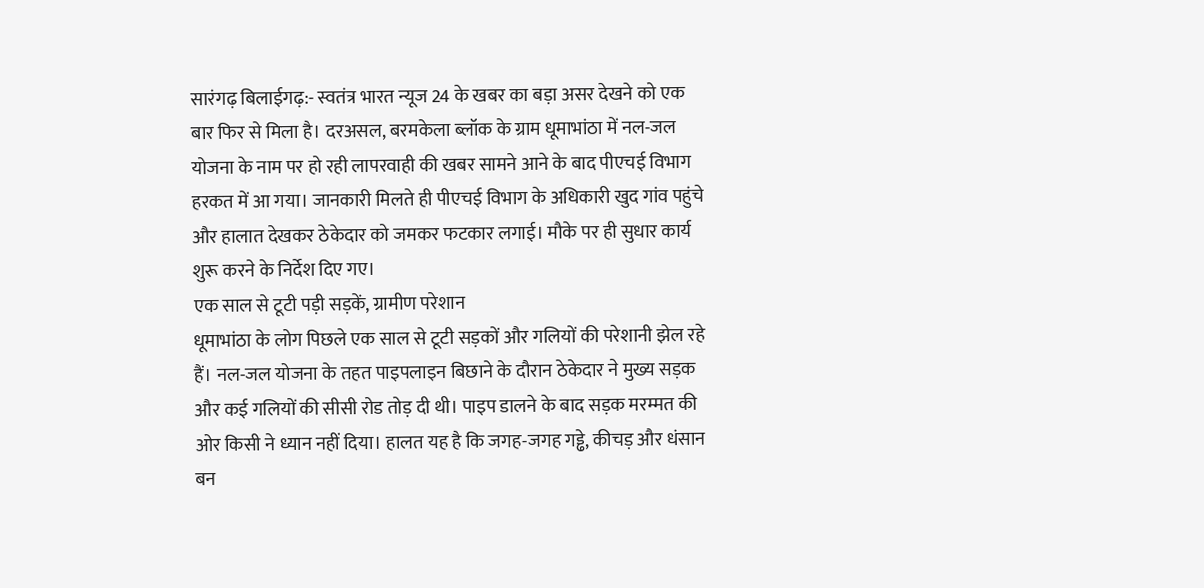सारंगढ़ बिलाईगढ़:- स्वतंत्र भारत न्यूज 24 के खबर का बड़ा असर देखने को एक बार फिर से मिला है। दरअसल, बरमकेला ब्लॉक के ग्राम धूमाभांठा में नल-जल योजना के नाम पर हो रही लापरवाही की खबर सामने आने के बाद पीएचई विभाग हरकत में आ गया। जानकारी मिलते ही पीएचई विभाग के अधिकारी खुद गांव पहुंचे और हालात देखकर ठेकेदार को जमकर फटकार लगाई। मौके पर ही सुधार कार्य शुरू करने के निर्देश दिए गए।
एक साल से टूटी पड़ी सड़कें, ग्रामीण परेशान
धूमाभांठा के लोग पिछले एक साल से टूटी सड़कों और गलियों की परेशानी झेल रहे हैं। नल-जल योजना के तहत पाइपलाइन बिछाने के दौरान ठेकेदार ने मुख्य सड़क और कई गलियों की सीसी रोड तोड़ दी थी। पाइप डालने के बाद सड़क मरम्मत की ओर किसी ने ध्यान नहीं दिया। हालत यह है कि जगह-जगह गड्ढे, कीचड़ और धंसान बन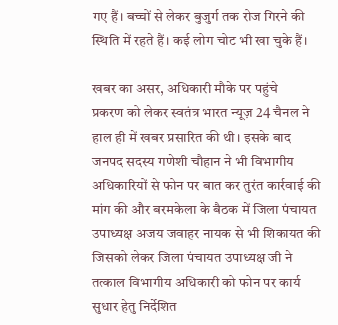गए हैं। बच्चों से लेकर बुजुर्ग तक रोज गिरने की स्थिति में रहते हैं। कई लोग चोट भी खा चुके हैं।

खबर का असर, अधिकारी मौके पर पहुंचे
प्रकरण को लेकर स्वतंत्र भारत न्यूज़ 24 चैनल ने हाल ही में खबर प्रसारित की थी। इसके बाद जनपद सदस्य गणेशी चौहान ने भी विभागीय अधिकारियों से फोन पर बात कर तुरंत कार्रवाई की मांग की और बरमकेला के बैठक में जिला पंचायत उपाध्यक्ष अजय जवाहर नायक से भी शिकायत की जिसको लेकर जिला पंचायत उपाध्यक्ष जी ने तत्काल विभागीय अधिकारी को फोन पर कार्य सुधार हेतु निर्देशित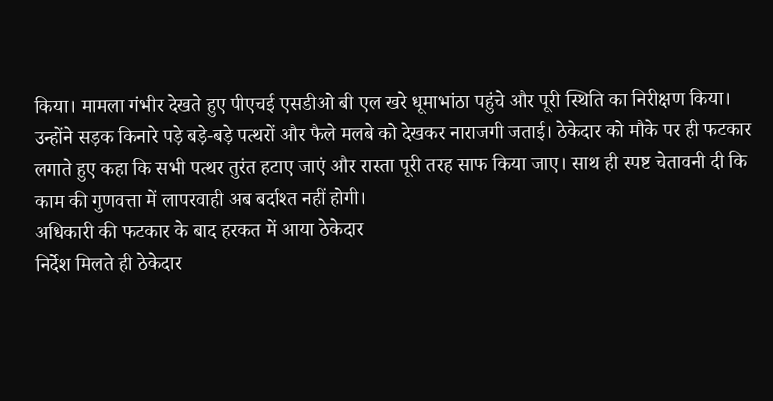किया। मामला गंभीर देखते हुए पीएचई एसडीओ बी एल खरे धूमाभांठा पहुंचे और पूरी स्थिति का निरीक्षण किया।
उन्होंने सड़क किनारे पड़े बड़े-बड़े पत्थरों और फैले मलबे को देखकर नाराजगी जताई। ठेकेदार को मौके पर ही फटकार लगाते हुए कहा कि सभी पत्थर तुरंत हटाए जाएं और रास्ता पूरी तरह साफ किया जाए। साथ ही स्पष्ट चेतावनी दी कि काम की गुणवत्ता में लापरवाही अब बर्दाश्त नहीं होगी।
अधिकारी की फटकार के बाद हरकत में आया ठेकेदार
निर्देश मिलते ही ठेकेदार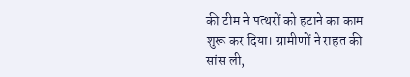की टीम ने पत्थरों को हटाने का काम शुरू कर दिया। ग्रामीणों ने राहत की सांस ली,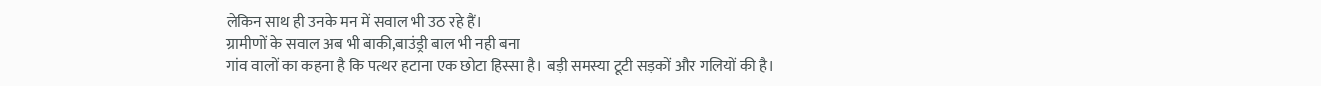लेकिन साथ ही उनके मन में सवाल भी उठ रहे हैं।
ग्रामीणों के सवाल अब भी बाकी,बाउंड्री बाल भी नही बना
गांव वालों का कहना है कि पत्थर हटाना एक छोटा हिस्सा है। बड़ी समस्या टूटी सड़कों और गलियों की है।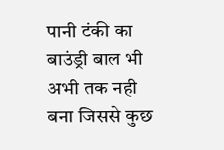पानी टंकी का बाउंड्री बाल भी अभी तक नही बना जिससे कुछ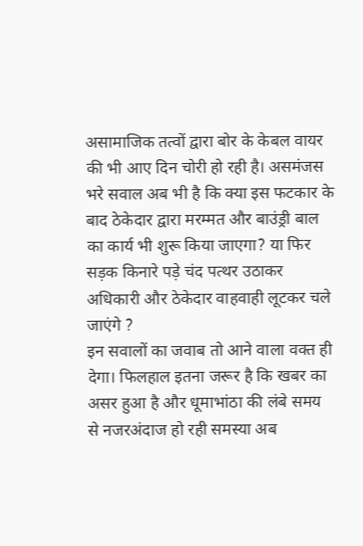असामाजिक तत्वों द्वारा बोर के केबल वायर की भी आए दिन चोरी हो रही है। असमंजस भरे सवाल अब भी है कि क्या इस फटकार के बाद ठेकेदार द्वारा मरम्मत और बाउंड्री बाल का कार्य भी शुरू किया जाएगा? या फिर सड़क किनारे पड़े चंद पत्थर उठाकर अधिकारी और ठेकेदार वाहवाही लूटकर चले जाएंगे ?
इन सवालों का जवाब तो आने वाला वक्त ही देगा। फिलहाल इतना जरूर है कि खबर का असर हुआ है और धूमाभांठा की लंबे समय से नजरअंदाज हो रही समस्या अब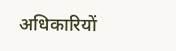अधिकारियों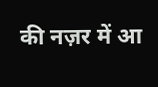की नज़र में आ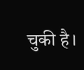चुकी है।